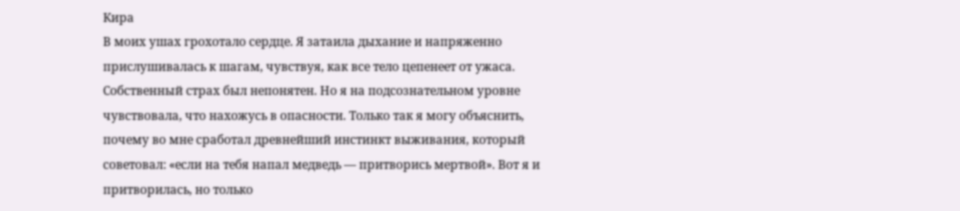Кира
В моих ушах грохотало сердце. Я затаила дыхание и напряженно прислушивалась к шагам, чувствуя, как все тело цепенеет от ужаса.
Собственный страх был непонятен. Но я на подсознательном уровне чувствовала, что нахожусь в опасности. Только так я могу объяснить, почему во мне сработал древнейший инстинкт выживания, который советовал: «если на тебя напал медведь — притворись мертвой». Вот я и притворилась, но только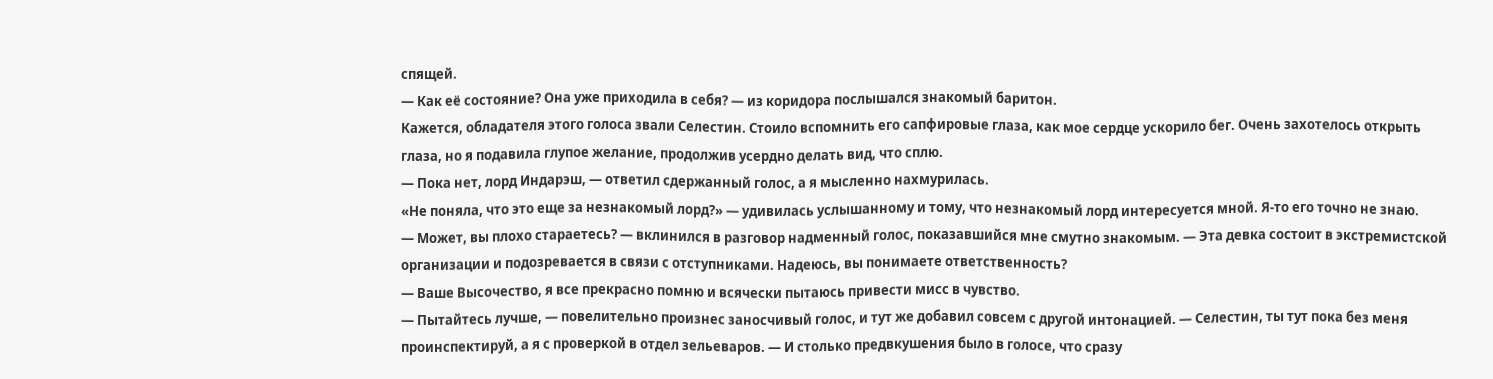спящей.
— Как её состояние? Она уже приходила в себя? — из коридора послышался знакомый баритон.
Кажется, обладателя этого голоса звали Селестин. Стоило вспомнить его сапфировые глаза, как мое сердце ускорило бег. Очень захотелось открыть глаза, но я подавила глупое желание, продолжив усердно делать вид, что сплю.
— Пока нет, лорд Индарэш, — ответил сдержанный голос, а я мысленно нахмурилась.
«Не поняла, что это еще за незнакомый лорд?» — удивилась услышанному и тому, что незнакомый лорд интересуется мной. Я-то его точно не знаю.
— Может, вы плохо стараетесь? — вклинился в разговор надменный голос, показавшийся мне смутно знакомым. — Эта девка состоит в экстремистской организации и подозревается в связи с отступниками. Надеюсь, вы понимаете ответственность?
— Ваше Высочество, я все прекрасно помню и всячески пытаюсь привести мисс в чувство.
— Пытайтесь лучше, — повелительно произнес заносчивый голос, и тут же добавил совсем с другой интонацией. — Селестин, ты тут пока без меня проинспектируй, а я с проверкой в отдел зельеваров. — И столько предвкушения было в голосе, что сразу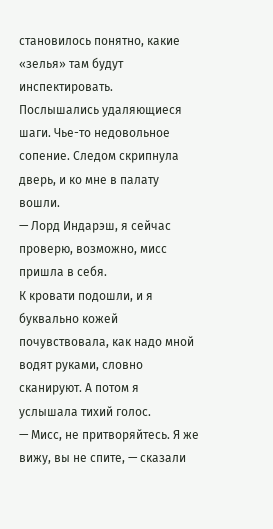становилось понятно, какие «зелья» там будут инспектировать.
Послышались удаляющиеся шаги. Чье-то недовольное сопение. Следом скрипнула дверь, и ко мне в палату вошли.
— Лорд Индарэш, я сейчас проверю, возможно, мисс пришла в себя.
К кровати подошли, и я буквально кожей почувствовала, как надо мной водят руками, словно сканируют. А потом я услышала тихий голос.
— Мисс, не притворяйтесь. Я же вижу, вы не спите, — сказали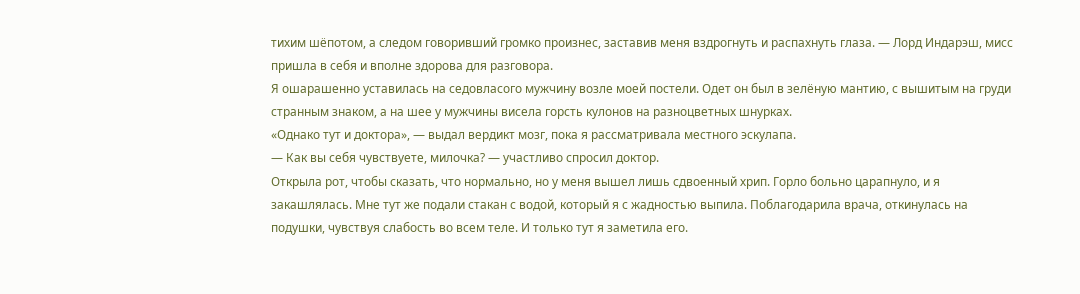тихим шёпотом, а следом говоривший громко произнес, заставив меня вздрогнуть и распахнуть глаза. — Лорд Индарэш, мисс пришла в себя и вполне здорова для разговора.
Я ошарашенно уставилась на седовласого мужчину возле моей постели. Одет он был в зелёную мантию, с вышитым на груди странным знаком, а на шее у мужчины висела горсть кулонов на разноцветных шнурках.
«Однако тут и доктора», — выдал вердикт мозг, пока я рассматривала местного эскулапа.
— Как вы себя чувствуете, милочка? — участливо спросил доктор.
Открыла рот, чтобы сказать, что нормально, но у меня вышел лишь сдвоенный хрип. Горло больно царапнуло, и я закашлялась. Мне тут же подали стакан с водой, который я с жадностью выпила. Поблагодарила врача, откинулась на подушки, чувствуя слабость во всем теле. И только тут я заметила его.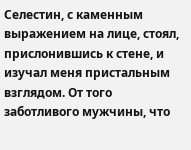Селестин, с каменным выражением на лице, стоял, прислонившись к стене, и изучал меня пристальным взглядом. От того заботливого мужчины, что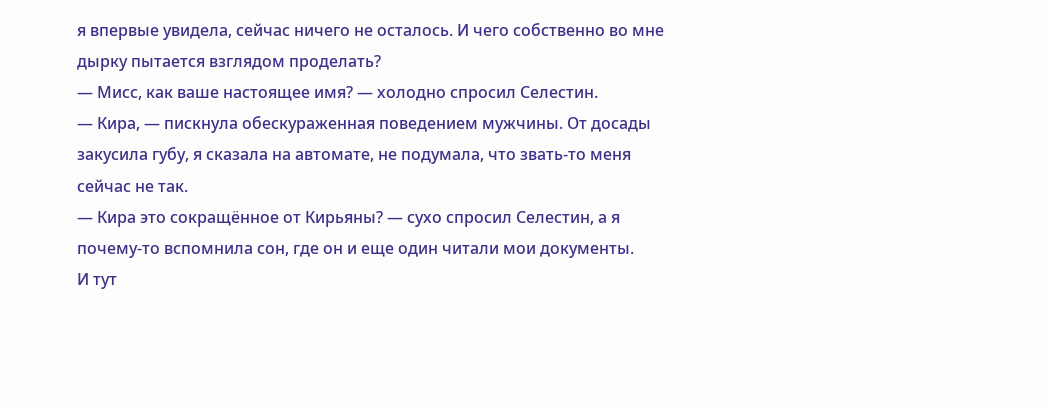я впервые увидела, сейчас ничего не осталось. И чего собственно во мне дырку пытается взглядом проделать?
— Мисс, как ваше настоящее имя? — холодно спросил Селестин.
— Кира, — пискнула обескураженная поведением мужчины. От досады закусила губу, я сказала на автомате, не подумала, что звать-то меня сейчас не так.
— Кира это сокращённое от Кирьяны? — сухо спросил Селестин, а я почему-то вспомнила сон, где он и еще один читали мои документы.
И тут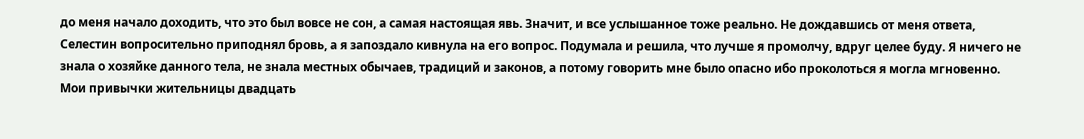до меня начало доходить, что это был вовсе не сон, а самая настоящая явь. Значит, и все услышанное тоже реально. Не дождавшись от меня ответа, Селестин вопросительно приподнял бровь, а я запоздало кивнула на его вопрос. Подумала и решила, что лучше я промолчу, вдруг целее буду. Я ничего не знала о хозяйке данного тела, не знала местных обычаев, традиций и законов, а потому говорить мне было опасно ибо проколоться я могла мгновенно. Мои привычки жительницы двадцать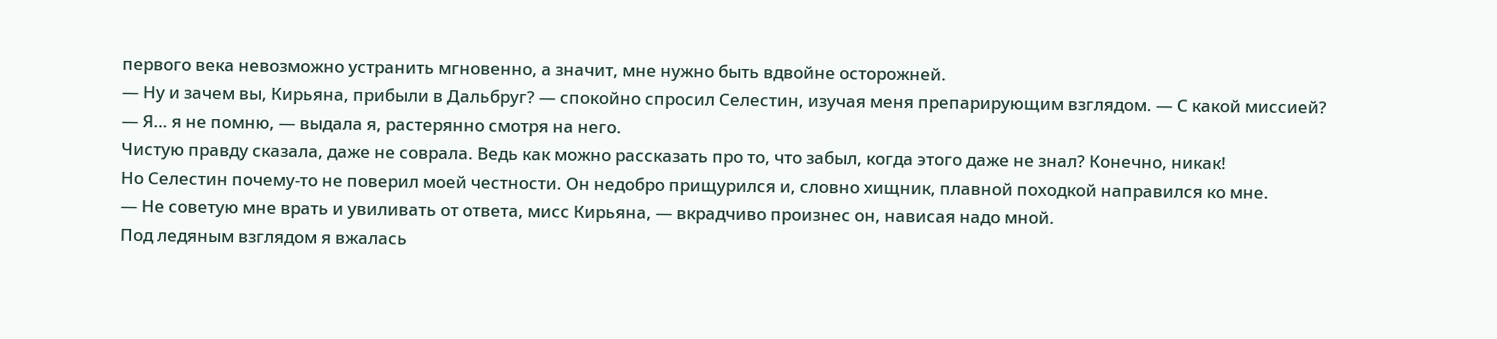первого века невозможно устранить мгновенно, а значит, мне нужно быть вдвойне осторожней.
— Ну и зачем вы, Кирьяна, прибыли в Дальбруг? — спокойно спросил Селестин, изучая меня препарирующим взглядом. — С какой миссией?
— Я… я не помню, — выдала я, растерянно смотря на него.
Чистую правду сказала, даже не соврала. Ведь как можно рассказать про то, что забыл, когда этого даже не знал? Конечно, никак!
Но Селестин почему-то не поверил моей честности. Он недобро прищурился и, словно хищник, плавной походкой направился ко мне.
— Не советую мне врать и увиливать от ответа, мисс Кирьяна, — вкрадчиво произнес он, нависая надо мной.
Под ледяным взглядом я вжалась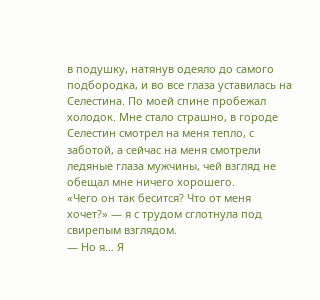в подушку, натянув одеяло до самого подбородка, и во все глаза уставилась на Селестина. По моей спине пробежал холодок. Мне стало страшно, в городе Селестин смотрел на меня тепло, с заботой, а сейчас на меня смотрели ледяные глаза мужчины, чей взгляд не обещал мне ничего хорошего.
«Чего он так бесится? Что от меня хочет?» — я с трудом сглотнула под свирепым взглядом.
— Но я… Я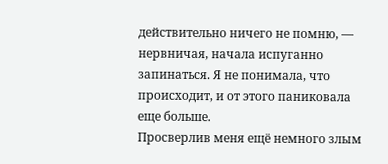действительно ничего не помню, — нервничая, начала испуганно запинаться. Я не понимала, что происходит, и от этого паниковала еще больше.
Просверлив меня ещё немного злым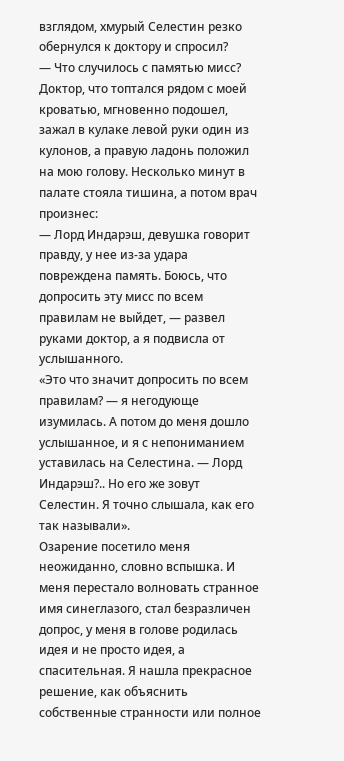взглядом, хмурый Селестин резко обернулся к доктору и спросил?
— Что случилось с памятью мисс?
Доктор, что топтался рядом с моей кроватью, мгновенно подошел, зажал в кулаке левой руки один из кулонов, а правую ладонь положил на мою голову. Несколько минут в палате стояла тишина, а потом врач произнес:
— Лорд Индарэш, девушка говорит правду, у нее из-за удара повреждена память. Боюсь, что допросить эту мисс по всем правилам не выйдет, — развел руками доктор, а я подвисла от услышанного.
«Это что значит допросить по всем правилам? — я негодующе изумилась. А потом до меня дошло услышанное, и я с непониманием уставилась на Селестина. — Лорд Индарэш?.. Но его же зовут Селестин. Я точно слышала, как его так называли».
Озарение посетило меня неожиданно, словно вспышка. И меня перестало волновать странное имя синеглазого, стал безразличен допрос, у меня в голове родилась идея и не просто идея, а спасительная. Я нашла прекрасное решение, как объяснить собственные странности или полное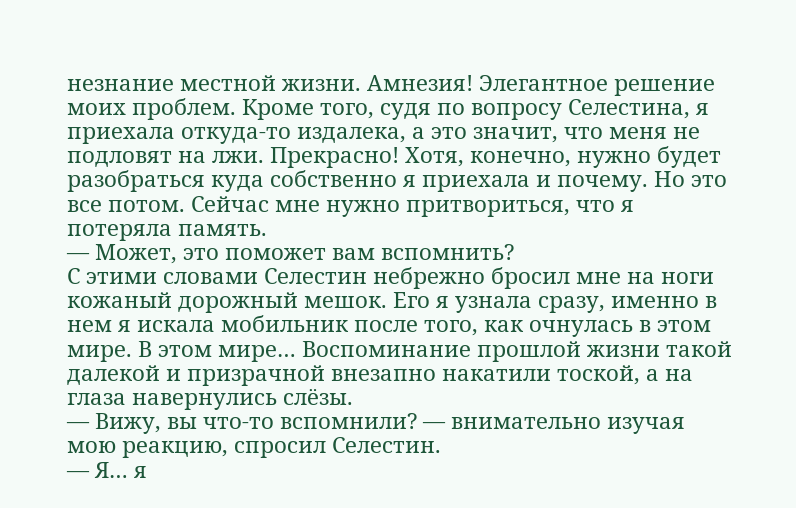незнание местной жизни. Амнезия! Элегантное решение моих проблем. Кроме того, судя по вопросу Селестина, я приехала откуда-то издалека, а это значит, что меня не подловят на лжи. Прекрасно! Хотя, конечно, нужно будет разобраться куда собственно я приехала и почему. Но это все потом. Сейчас мне нужно притвориться, что я потеряла память.
— Может, это поможет вам вспомнить?
С этими словами Селестин небрежно бросил мне на ноги кожаный дорожный мешок. Его я узнала сразу, именно в нем я искала мобильник после того, как очнулась в этом мире. В этом мире… Воспоминание прошлой жизни такой далекой и призрачной внезапно накатили тоской, а на глаза навернулись слёзы.
— Вижу, вы что-то вспомнили? — внимательно изучая мою реакцию, спросил Селестин.
— Я… я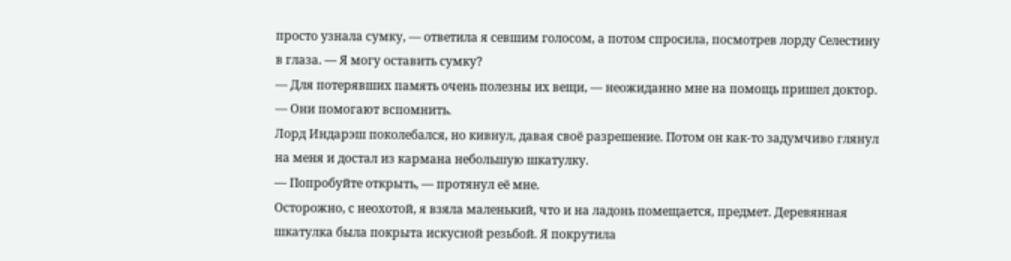просто узнала сумку, — ответила я севшим голосом, а потом спросила, посмотрев лорду Селестину в глаза. — Я могу оставить сумку?
— Для потерявших память очень полезны их вещи, — неожиданно мне на помощь пришел доктор. — Они помогают вспомнить.
Лорд Индарэш поколебался, но кивнул, давая своё разрешение. Потом он как-то задумчиво глянул на меня и достал из кармана небольшую шкатулку.
— Попробуйте открыть, — протянул её мне.
Осторожно, с неохотой, я взяла маленький, что и на ладонь помещается, предмет. Деревянная шкатулка была покрыта искусной резьбой. Я покрутила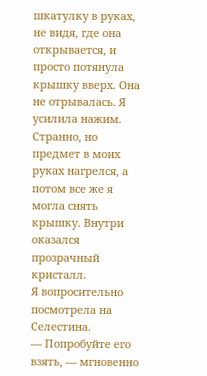шкатулку в руках, не видя, где она открывается, и просто потянула крышку вверх. Она не отрывалась. Я усилила нажим. Странно, но предмет в моих руках нагрелся, а потом все же я могла снять крышку. Внутри оказался прозрачный кристалл.
Я вопросительно посмотрела на Селестина.
— Попробуйте его взять, — мгновенно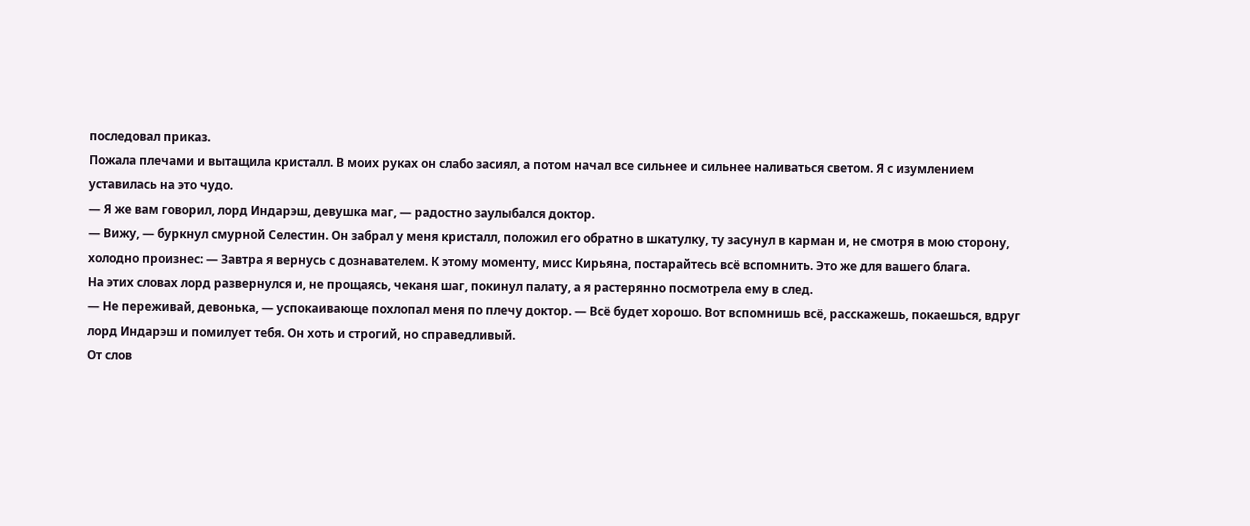последовал приказ.
Пожала плечами и вытащила кристалл. В моих руках он слабо засиял, а потом начал все сильнее и сильнее наливаться светом. Я с изумлением уставилась на это чудо.
— Я же вам говорил, лорд Индарэш, девушка маг, — радостно заулыбался доктор.
— Вижу, — буркнул смурной Селестин. Он забрал у меня кристалл, положил его обратно в шкатулку, ту засунул в карман и, не смотря в мою сторону, холодно произнес: — Завтра я вернусь с дознавателем. К этому моменту, мисс Кирьяна, постарайтесь всё вспомнить. Это же для вашего блага.
На этих словах лорд развернулся и, не прощаясь, чеканя шаг, покинул палату, а я растерянно посмотрела ему в след.
— Не переживай, девонька, — успокаивающе похлопал меня по плечу доктор. — Всё будет хорошо. Вот вспомнишь всё, расскажешь, покаешься, вдруг лорд Индарэш и помилует тебя. Он хоть и строгий, но справедливый.
От слов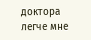доктора легче мне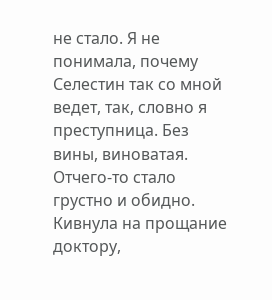не стало. Я не понимала, почему Селестин так со мной ведет, так, словно я преступница. Без вины, виноватая. Отчего-то стало грустно и обидно. Кивнула на прощание доктору,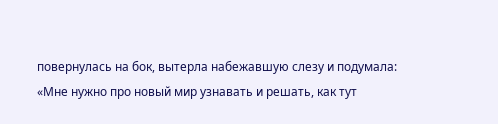повернулась на бок, вытерла набежавшую слезу и подумала:
«Мне нужно про новый мир узнавать и решать, как тут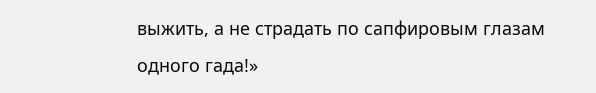выжить, а не страдать по сапфировым глазам одного гада!»